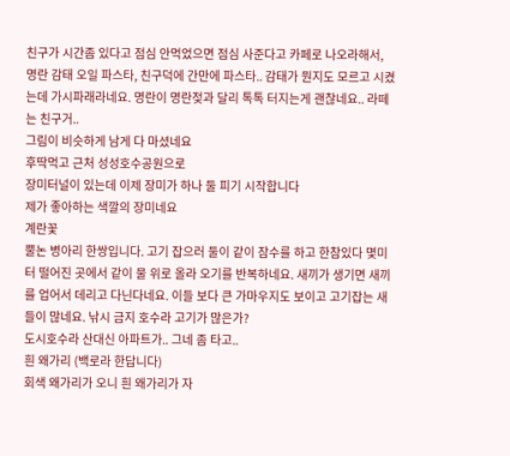친구가 시간좀 있다고 점심 안먹었으면 점심 사준다고 카페로 나오라해서,
명란 감태 오일 파스타, 친구덕에 간만에 파스타.. 감태가 뭔지도 모르고 시켰는데 가시파래라네요. 명란이 명란젖과 달리 톡톡 터지는게 괜찮네요.. 라떼는 친구거..
그림이 비슷하게 남게 다 마셨네요
후딱먹고 근처 성성호수공원으로
장미터널이 있는데 이제 장미가 하나 둘 피기 시작합니다
제가 좋아하는 색깔의 장미네요
계란꽃
뿔논 병아리 한쌍입니다. 고기 잡으러 둘이 같이 잠수를 하고 한참있다 몇미터 떨어진 곳에서 같이 물 위로 올라 오기를 반복하네요. 새끼가 생기면 새끼를 업어서 데리고 다닌다네요. 이들 보다 큰 가마우지도 보이고 고기잡는 새들이 많네요. 낚시 금지 호수라 고기가 많은가?
도시호수라 산대신 아파트가.. 그네 좀 타고..
흰 왜가리 (백로라 한답니다)
회색 왜가리가 오니 흰 왜가리가 자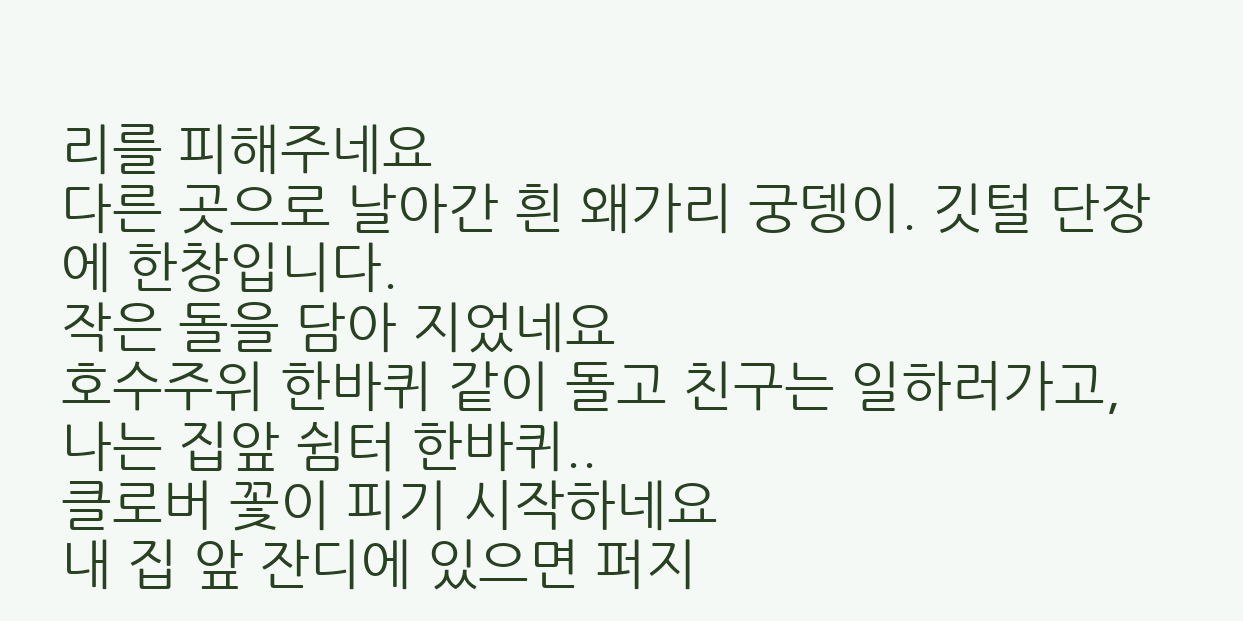리를 피해주네요
다른 곳으로 날아간 흰 왜가리 궁뎅이. 깃털 단장에 한창입니다.
작은 돌을 담아 지었네요
호수주위 한바퀴 같이 돌고 친구는 일하러가고,
나는 집앞 쉼터 한바퀴..
클로버 꽃이 피기 시작하네요
내 집 앞 잔디에 있으면 퍼지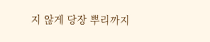지 않게 당장 뿌리까지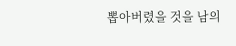뽑아버렸을 것을 남의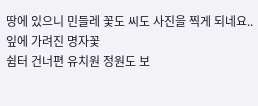땅에 있으니 민들레 꽃도 씨도 사진을 찍게 되네요..
잎에 가려진 명자꽃
쉼터 건너편 유치원 정원도 보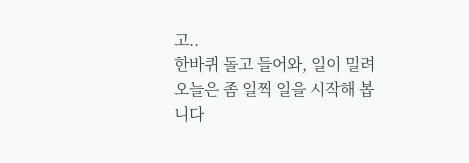고..
한바퀴 돌고 들어와, 일이 밀려 오늘은 좀 일찍 일을 시작해 봅니다